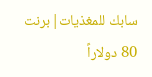سابك للمغذيات|برنت 80 دولاراً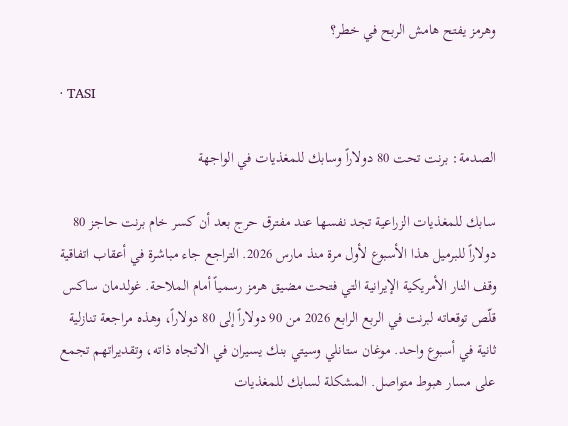وهرمز يفتح هامش الربح في خطر؟

· TASI

الصدمة: برنت تحت 80 دولاراً وسابك للمغذيات في الواجهة

سابك للمغذيات الزراعية تجد نفسها عند مفترق حرج بعد أن كسر خام برنت حاجز 80 دولاراً للبرميل هذا الأسبوع لأول مرة منذ مارس 2026. التراجع جاء مباشرة في أعقاب اتفاقية وقف النار الأمريكية الإيرانية التي فتحت مضيق هرمز رسمياً أمام الملاحة. غولدمان ساكس قلّص توقعاته لبرنت في الربع الرابع 2026 من 90 دولاراً إلى 80 دولاراً، وهذه مراجعة تنازلية ثانية في أسبوع واحد. موغان ستانلي وسيتي بنك يسيران في الاتجاه ذاته، وتقديراتهم تجمع على مسار هبوط متواصل. المشكلة لسابك للمغذيات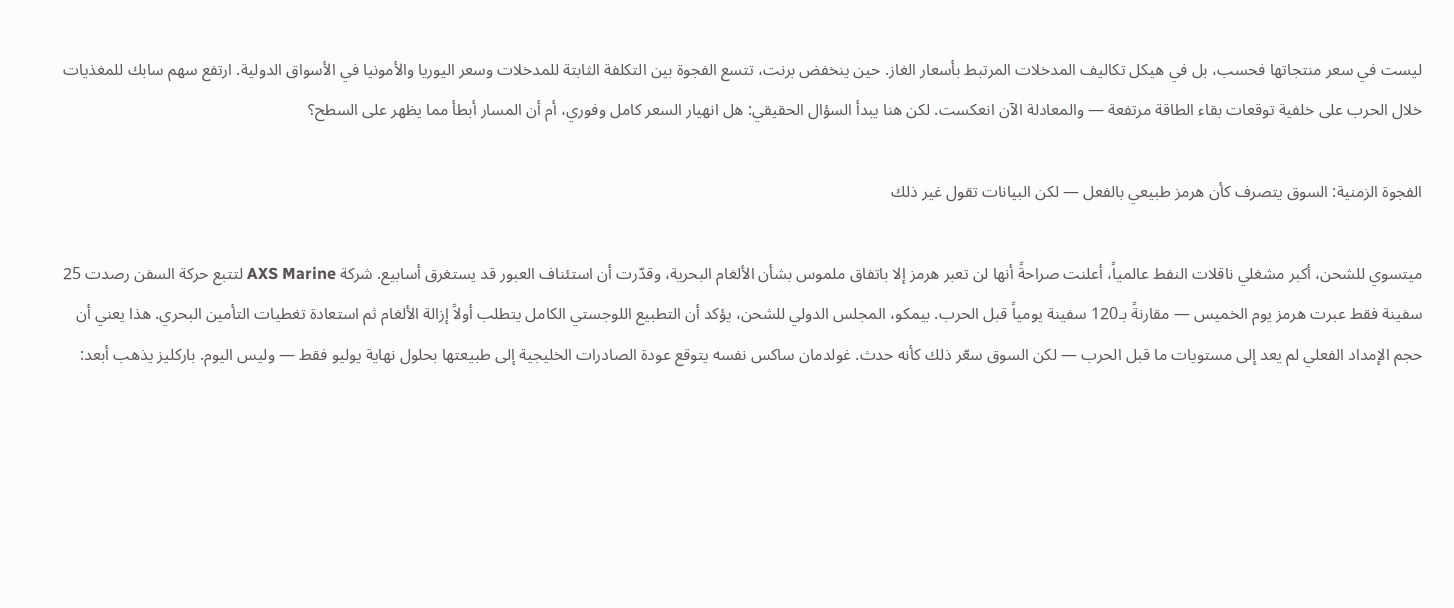ليست في سعر منتجاتها فحسب، بل في هيكل تكاليف المدخلات المرتبط بأسعار الغاز. حين ينخفض برنت، تتسع الفجوة بين التكلفة الثابتة للمدخلات وسعر اليوريا والأمونيا في الأسواق الدولية. ارتفع سهم سابك للمغذيات خلال الحرب على خلفية توقعات بقاء الطاقة مرتفعة — والمعادلة الآن انعكست. لكن هنا يبدأ السؤال الحقيقي: هل انهيار السعر كامل وفوري، أم أن المسار أبطأ مما يظهر على السطح؟

الفجوة الزمنية: السوق يتصرف كأن هرمز طبيعي بالفعل — لكن البيانات تقول غير ذلك

ميتسوي للشحن، أكبر مشغلي ناقلات النفط عالمياً، أعلنت صراحةً أنها لن تعبر هرمز إلا باتفاق ملموس بشأن الألغام البحرية، وقدّرت أن استئناف العبور قد يستغرق أسابيع. شركة AXS Marine لتتبع حركة السفن رصدت 25 سفينة فقط عبرت هرمز يوم الخميس — مقارنةً بـ120 سفينة يومياً قبل الحرب. بيمكو، المجلس الدولي للشحن، يؤكد أن التطبيع اللوجستي الكامل يتطلب أولاً إزالة الألغام ثم استعادة تغطيات التأمين البحري. هذا يعني أن حجم الإمداد الفعلي لم يعد إلى مستويات ما قبل الحرب — لكن السوق سعّر ذلك كأنه حدث. غولدمان ساكس نفسه يتوقع عودة الصادرات الخليجية إلى طبيعتها بحلول نهاية يوليو فقط — وليس اليوم. باركليز يذهب أبعد: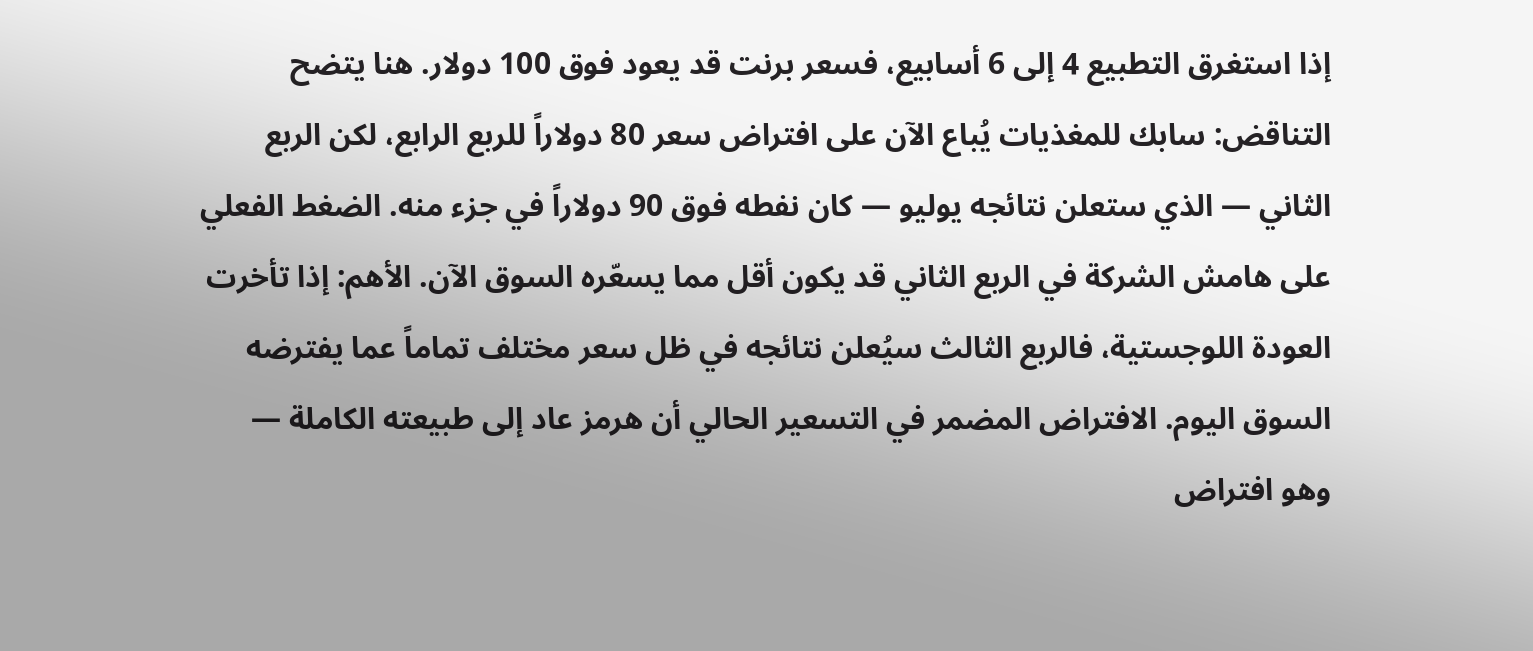إذا استغرق التطبيع 4 إلى 6 أسابيع، فسعر برنت قد يعود فوق 100 دولار. هنا يتضح التناقض: سابك للمغذيات يُباع الآن على افتراض سعر 80 دولاراً للربع الرابع، لكن الربع الثاني — الذي ستعلن نتائجه يوليو — كان نفطه فوق 90 دولاراً في جزء منه. الضغط الفعلي على هامش الشركة في الربع الثاني قد يكون أقل مما يسعّره السوق الآن. الأهم: إذا تأخرت العودة اللوجستية، فالربع الثالث سيُعلن نتائجه في ظل سعر مختلف تماماً عما يفترضه السوق اليوم. الافتراض المضمر في التسعير الحالي أن هرمز عاد إلى طبيعته الكاملة — وهو افتراض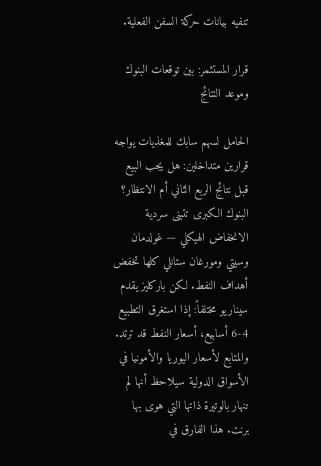تنفيه بيانات حركة السفن الفعلية.

قرار المستثمر: بين توقعات البنوك وموعد النتائج

الحامل لسهم سابك للمغذيات يواجه قرارين متداخلين: هل يجب البيع قبل نتائج الربع الثاني أم الانتظار؟ البنوك الكبرى تتبنى سردية الانخفاض الهيكلي — غولدمان وسيتي ومورغان ستانلي كلها تخفض أهداف النفط. لكن باركليز يقدم سيناريو مختلفاً: إذا استغرق التطبيع 4-6 أسابيع، أسعار النفط قد ترتد. والمتابع لأسعار اليوريا والأمونيا في الأسواق الدولية سيلاحظ أنها لم تنهار بالوتيرة ذاتها التي هوى بها برنت. هذا الفارق في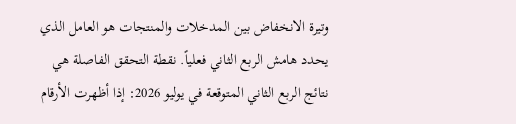وتيرة الانخفاض بين المدخلات والمنتجات هو العامل الذي يحدد هامش الربع الثاني فعلياً. نقطة التحقق الفاصلة هي نتائج الربع الثاني المتوقعة في يوليو 2026: إذا أظهرت الأرقام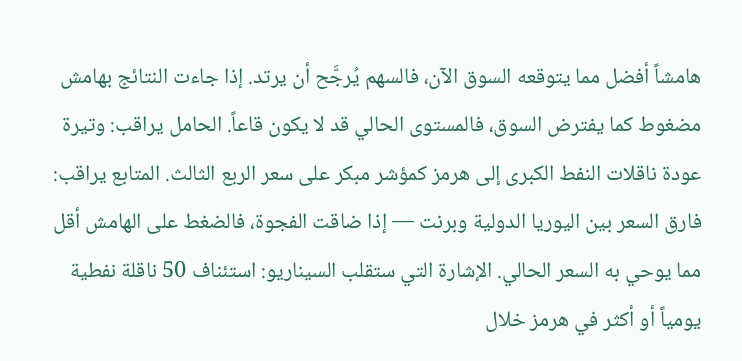هامشاً أفضل مما يتوقعه السوق الآن، فالسهم يُرجَّح أن يرتد. إذا جاءت النتائج بهامش مضغوط كما يفترض السوق، فالمستوى الحالي قد لا يكون قاعاً. الحامل يراقب: وتيرة عودة ناقلات النفط الكبرى إلى هرمز كمؤشر مبكر على سعر الربع الثالث. المتابع يراقب: فارق السعر بين اليوريا الدولية وبرنت — إذا ضاقت الفجوة، فالضغط على الهامش أقل مما يوحي به السعر الحالي. الإشارة التي ستقلب السيناريو: استئناف 50 ناقلة نفطية يومياً أو أكثر في هرمز خلال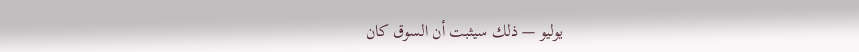يوليو — ذلك سيثبت أن السوق كان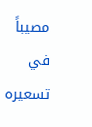مصيباً في تسعيره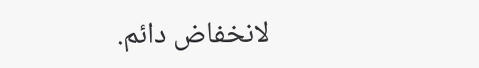لانخفاض دائم.